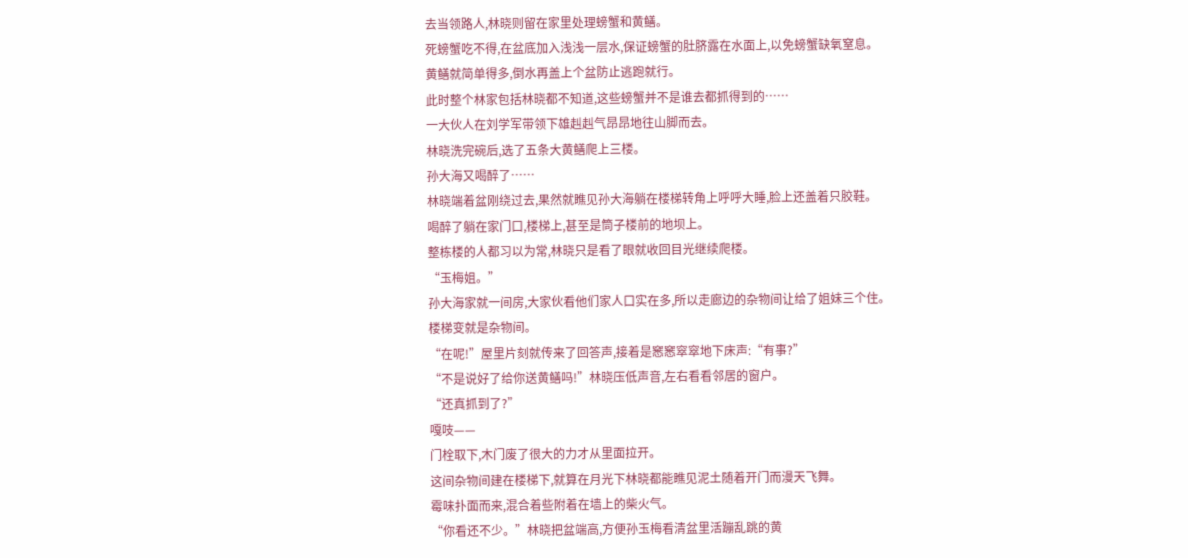去当领路人,林晓则留在家里处理螃蟹和黄鳝。
死螃蟹吃不得,在盆底加入浅浅一层水,保证螃蟹的肚脐露在水面上,以免螃蟹缺氧窒息。
黄鳝就简单得多,倒水再盖上个盆防止逃跑就行。
此时整个林家包括林晓都不知道,这些螃蟹并不是谁去都抓得到的……
一大伙人在刘学军带领下雄赳赳气昂昂地往山脚而去。
林晓洗完碗后,选了五条大黄鳝爬上三楼。
孙大海又喝醉了……
林晓端着盆刚绕过去,果然就瞧见孙大海躺在楼梯转角上呼呼大睡,脸上还盖着只胶鞋。
喝醉了躺在家门口,楼梯上,甚至是筒子楼前的地坝上。
整栋楼的人都习以为常,林晓只是看了眼就收回目光继续爬楼。
“玉梅姐。”
孙大海家就一间房,大家伙看他们家人口实在多,所以走廊边的杂物间让给了姐妹三个住。
楼梯变就是杂物间。
“在呢!”屋里片刻就传来了回答声,接着是窸窸窣窣地下床声:“有事?”
“不是说好了给你送黄鳝吗!”林晓压低声音,左右看看邻居的窗户。
“还真抓到了?”
嘎吱——
门栓取下,木门废了很大的力才从里面拉开。
这间杂物间建在楼梯下,就算在月光下林晓都能瞧见泥土随着开门而漫天飞舞。
霉味扑面而来,混合着些附着在墙上的柴火气。
“你看还不少。”林晓把盆端高,方便孙玉梅看清盆里活蹦乱跳的黄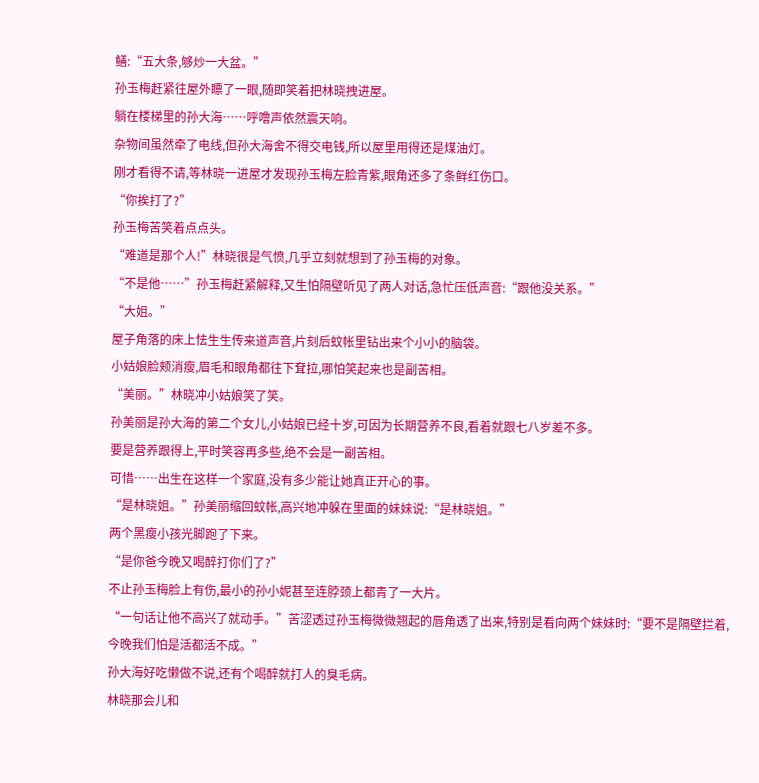鳝:“五大条,够炒一大盆。”
孙玉梅赶紧往屋外瞟了一眼,随即笑着把林晓拽进屋。
躺在楼梯里的孙大海……呼噜声依然震天响。
杂物间虽然牵了电线,但孙大海舍不得交电钱,所以屋里用得还是煤油灯。
刚才看得不请,等林晓一进屋才发现孙玉梅左脸青紫,眼角还多了条鲜红伤口。
“你挨打了?”
孙玉梅苦笑着点点头。
“难道是那个人!”林晓很是气愤,几乎立刻就想到了孙玉梅的对象。
“不是他……”孙玉梅赶紧解释,又生怕隔壁听见了两人对话,急忙压低声音:“跟他没关系。”
“大姐。”
屋子角落的床上怯生生传来道声音,片刻后蚊帐里钻出来个小小的脑袋。
小姑娘脸颊消瘦,眉毛和眼角都往下耷拉,哪怕笑起来也是副苦相。
“美丽。”林晓冲小姑娘笑了笑。
孙美丽是孙大海的第二个女儿,小姑娘已经十岁,可因为长期营养不良,看着就跟七八岁差不多。
要是营养跟得上,平时笑容再多些,绝不会是一副苦相。
可惜……出生在这样一个家庭,没有多少能让她真正开心的事。
“是林晓姐。”孙美丽缩回蚊帐,高兴地冲躲在里面的妹妹说:“是林晓姐。”
两个黑瘦小孩光脚跑了下来。
“是你爸今晚又喝醉打你们了?”
不止孙玉梅脸上有伤,最小的孙小妮甚至连脖颈上都青了一大片。
“一句话让他不高兴了就动手。”苦涩透过孙玉梅微微翘起的唇角透了出来,特别是看向两个妹妹时:“要不是隔壁拦着,今晚我们怕是活都活不成。”
孙大海好吃懒做不说,还有个喝醉就打人的臭毛病。
林晓那会儿和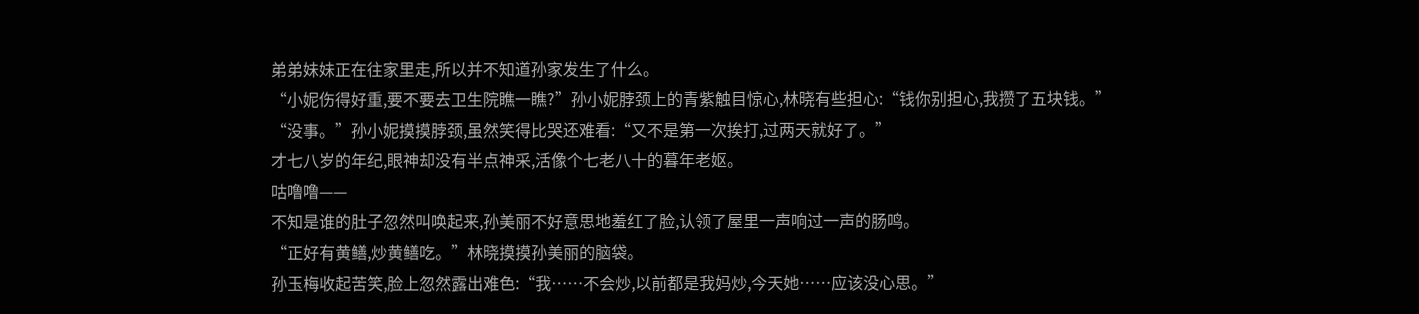弟弟妹妹正在往家里走,所以并不知道孙家发生了什么。
“小妮伤得好重,要不要去卫生院瞧一瞧?”孙小妮脖颈上的青紫触目惊心,林晓有些担心:“钱你别担心,我攒了五块钱。”
“没事。”孙小妮摸摸脖颈,虽然笑得比哭还难看:“又不是第一次挨打,过两天就好了。”
才七八岁的年纪,眼神却没有半点神采,活像个七老八十的暮年老妪。
咕噜噜——
不知是谁的肚子忽然叫唤起来,孙美丽不好意思地羞红了脸,认领了屋里一声响过一声的肠鸣。
“正好有黄鳝,炒黄鳝吃。”林晓摸摸孙美丽的脑袋。
孙玉梅收起苦笑,脸上忽然露出难色:“我……不会炒,以前都是我妈炒,今天她……应该没心思。”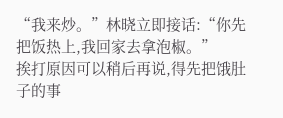“我来炒。”林晓立即接话:“你先把饭热上,我回家去拿泡椒。”
挨打原因可以稍后再说,得先把饿肚子的事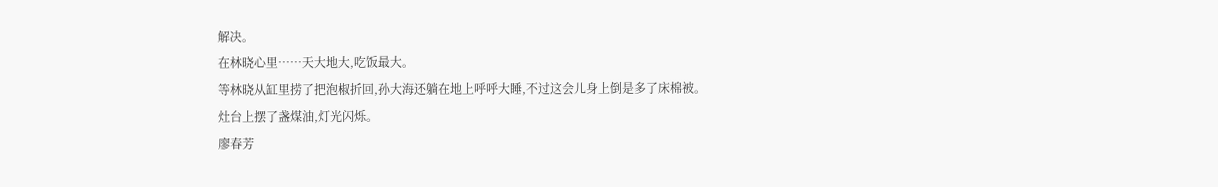解决。
在林晓心里……天大地大,吃饭最大。
等林晓从缸里捞了把泡椒折回,孙大海还躺在地上呼呼大睡,不过这会儿身上倒是多了床棉被。
灶台上摆了盏煤油,灯光闪烁。
廖春芳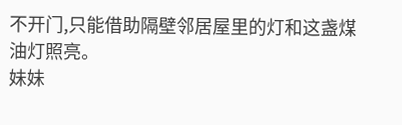不开门,只能借助隔壁邻居屋里的灯和这盏煤油灯照亮。
妹妹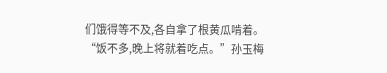们饿得等不及,各自拿了根黄瓜啃着。
“饭不多,晚上将就着吃点。”孙玉梅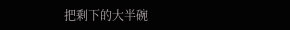把剩下的大半碗